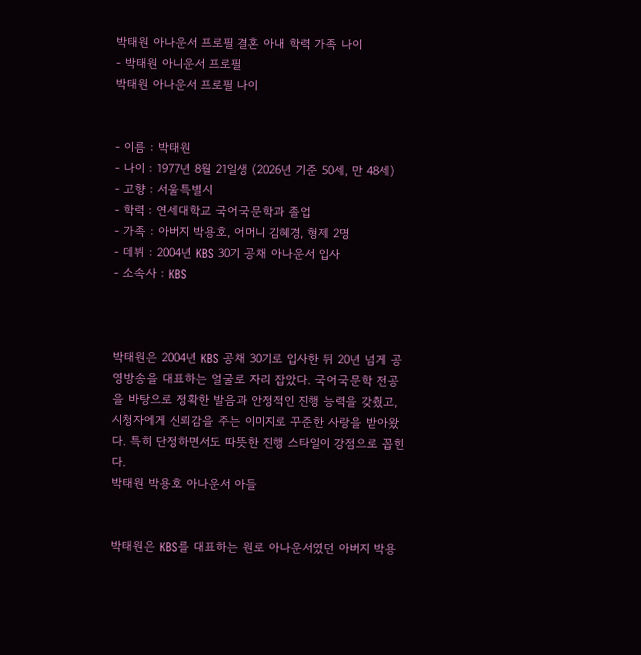박태원 아나운서 프로필 결혼 아내 학력 가족 나이
- 박태원 아니운서 프로필
박태원 아나운서 프로필 나이


- 이름 : 박태원
- 나이 : 1977년 8월 21일생 (2026년 기준 50세, 만 48세)
- 고향 : 서울특별시
- 학력 : 연세대학교 국어국문학과 졸업
- 가족 : 아버지 박용호, 어머니 김혜경, 형제 2명
- 데뷔 : 2004년 KBS 30기 공채 아나운서 입사
- 소속사 : KBS



박태원은 2004년 KBS 공채 30기로 입사한 뒤 20년 넘게 공영방송을 대표하는 얼굴로 자리 잡았다. 국어국문학 전공을 바탕으로 정확한 발음과 안정적인 진행 능력을 갖췄고, 시청자에게 신뢰감을 주는 이미지로 꾸준한 사랑을 받아왔다. 특히 단정하면서도 따뜻한 진행 스타일이 강점으로 꼽힌다.
박태원 박용호 아나운서 아들


박태원은 KBS를 대표하는 원로 아나운서였던 아버지 박용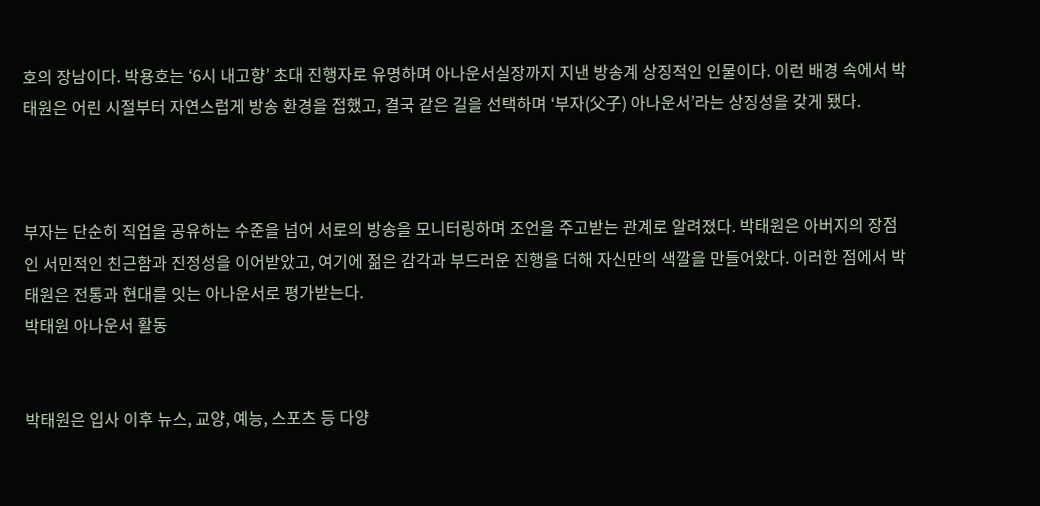호의 장남이다. 박용호는 ‘6시 내고향’ 초대 진행자로 유명하며 아나운서실장까지 지낸 방송계 상징적인 인물이다. 이런 배경 속에서 박태원은 어린 시절부터 자연스럽게 방송 환경을 접했고, 결국 같은 길을 선택하며 ‘부자(父子) 아나운서’라는 상징성을 갖게 됐다.



부자는 단순히 직업을 공유하는 수준을 넘어 서로의 방송을 모니터링하며 조언을 주고받는 관계로 알려졌다. 박태원은 아버지의 장점인 서민적인 친근함과 진정성을 이어받았고, 여기에 젊은 감각과 부드러운 진행을 더해 자신만의 색깔을 만들어왔다. 이러한 점에서 박태원은 전통과 현대를 잇는 아나운서로 평가받는다.
박태원 아나운서 활동


박태원은 입사 이후 뉴스, 교양, 예능, 스포츠 등 다양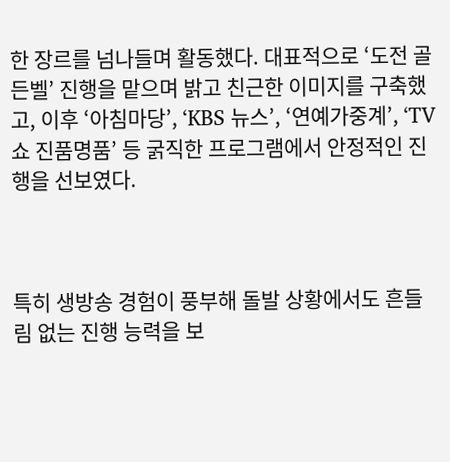한 장르를 넘나들며 활동했다. 대표적으로 ‘도전 골든벨’ 진행을 맡으며 밝고 친근한 이미지를 구축했고, 이후 ‘아침마당’, ‘KBS 뉴스’, ‘연예가중계’, ‘TV쇼 진품명품’ 등 굵직한 프로그램에서 안정적인 진행을 선보였다.



특히 생방송 경험이 풍부해 돌발 상황에서도 흔들림 없는 진행 능력을 보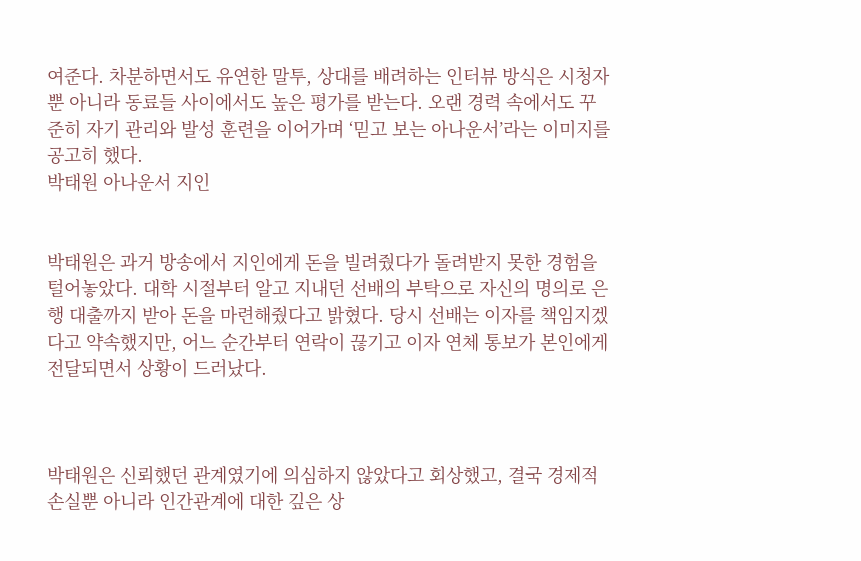여준다. 차분하면서도 유연한 말투, 상대를 배려하는 인터뷰 방식은 시청자뿐 아니라 동료들 사이에서도 높은 평가를 받는다. 오랜 경력 속에서도 꾸준히 자기 관리와 발성 훈련을 이어가며 ‘믿고 보는 아나운서’라는 이미지를 공고히 했다.
박태원 아나운서 지인


박태원은 과거 방송에서 지인에게 돈을 빌려줬다가 돌려받지 못한 경험을 털어놓았다. 대학 시절부터 알고 지내던 선배의 부탁으로 자신의 명의로 은행 대출까지 받아 돈을 마련해줬다고 밝혔다. 당시 선배는 이자를 책임지겠다고 약속했지만, 어느 순간부터 연락이 끊기고 이자 연체 통보가 본인에게 전달되면서 상황이 드러났다.



박태원은 신뢰했던 관계였기에 의심하지 않았다고 회상했고, 결국 경제적 손실뿐 아니라 인간관계에 대한 깊은 상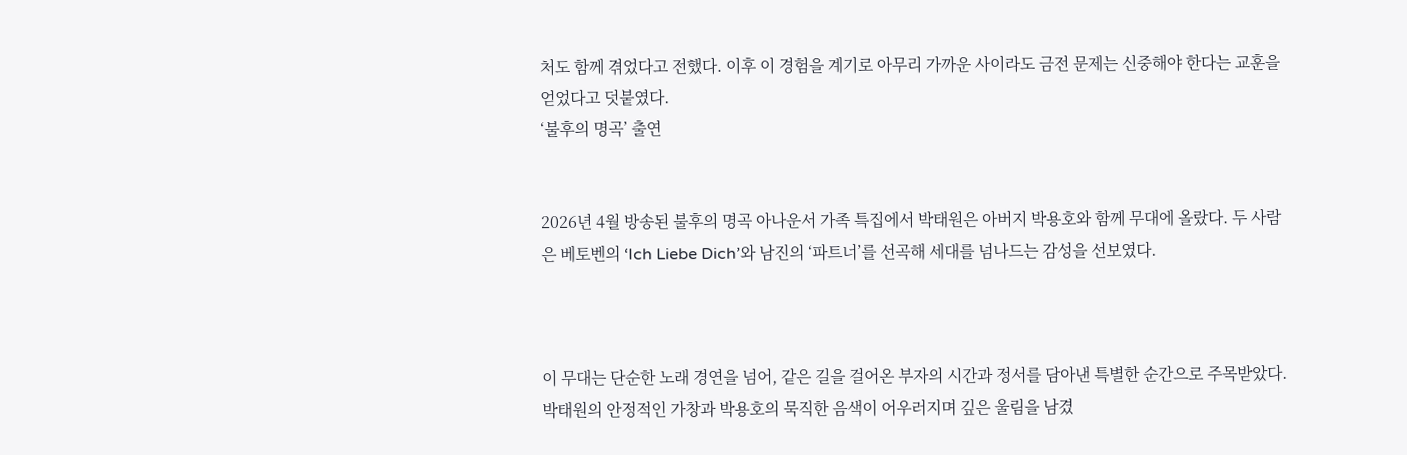처도 함께 겪었다고 전했다. 이후 이 경험을 계기로 아무리 가까운 사이라도 금전 문제는 신중해야 한다는 교훈을 얻었다고 덧붙였다.
‘불후의 명곡’ 출연


2026년 4월 방송된 불후의 명곡 아나운서 가족 특집에서 박태원은 아버지 박용호와 함께 무대에 올랐다. 두 사람은 베토벤의 ‘Ich Liebe Dich’와 남진의 ‘파트너’를 선곡해 세대를 넘나드는 감성을 선보였다.



이 무대는 단순한 노래 경연을 넘어, 같은 길을 걸어온 부자의 시간과 정서를 담아낸 특별한 순간으로 주목받았다. 박태원의 안정적인 가창과 박용호의 묵직한 음색이 어우러지며 깊은 울림을 남겼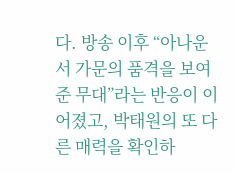다. 방송 이후 “아나운서 가문의 품격을 보여준 무대”라는 반응이 이어졌고, 박태원의 또 다른 매력을 확인하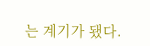는 계기가 됐다.